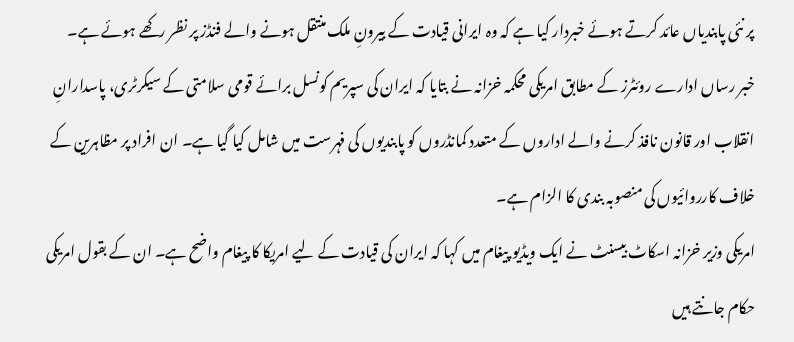پر نئی پابندیاں عائد کرتے ہوئے خبردار کیا ہے کہ وہ ایرانی قیادت کے بیرونِ ملک منتقل ہونے والے فنڈز پر نظر رکھے ہوئے ہے۔
خبر رساں ادارے روئٹرز کے مطابق امریکی محکمہ خزانہ نے بتایا کہ ایران کی سپریم کونسل برائے قومی سلامتی کے سیکرٹری، پاسدارانِ انقلاب اور قانون نافذ کرنے والے اداروں کے متعدد کمانڈروں کو پابندیوں کی فہرست میں شامل کیا گیا ہے۔ ان افراد پر مظاہرین کے خلاف کارروائیوں کی منصوبہ بندی کا الزام ہے۔
امریکی وزیر خزانہ اسکاٹ بیسنٹ نے ایک ویڈیو پیغام میں کہا کہ ایران کی قیادت کے لیے امریکا کا پیغام واضح ہے۔ ان کے بقول امریکی حکام جانتے ہیں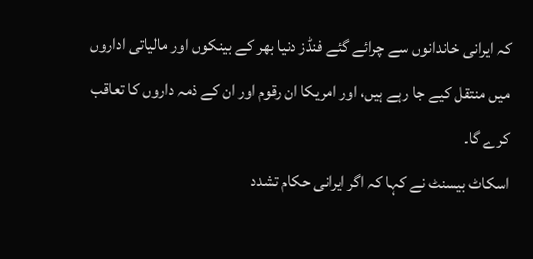کہ ایرانی خاندانوں سے چرائے گئے فنڈز دنیا بھر کے بینکوں اور مالیاتی اداروں میں منتقل کیے جا رہے ہیں، اور امریکا ان رقوم اور ان کے ذمہ داروں کا تعاقب کرے گا۔
اسکاٹ بیسنٹ نے کہا کہ اگر ایرانی حکام تشدد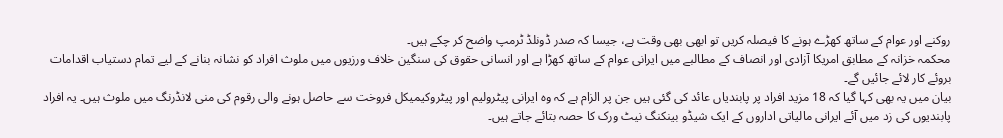روکنے اور عوام کے ساتھ کھڑے ہونے کا فیصلہ کریں تو ابھی بھی وقت ہے، جیسا کہ صدر ڈونلڈ ٹرمپ واضح کر چکے ہیں۔
محکمہ خزانہ کے مطابق امریکا آزادی اور انصاف کے مطالبے میں ایرانی عوام کے ساتھ کھڑا ہے اور انسانی حقوق کی سنگین خلاف ورزیوں میں ملوث افراد کو نشانہ بنانے کے لیے تمام دستیاب اقدامات بروئے کار لائے جائیں گے۔
بیان میں یہ بھی کہا گیا کہ 18 مزید افراد پر پابندیاں عائد کی گئی ہیں جن پر الزام ہے کہ وہ ایرانی پیٹرولیم اور پیٹروکیمیکل فروخت سے حاصل ہونے والی رقوم کی منی لانڈرنگ میں ملوث ہیں۔ یہ افراد پابندیوں کی زد میں آئے ایرانی مالیاتی اداروں کے ایک شیڈو بینکنگ نیٹ ورک کا حصہ بتائے جاتے ہیں۔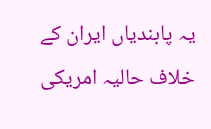یہ پابندیاں ایران کے خلاف حالیہ امریکی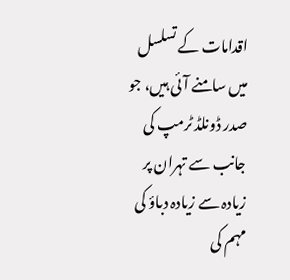اقدامات کے تسلسل میں سامنے آئی ہیں، جو صدر ڈونلڈ ٹرمپ کی جانب سے تہران پر زیادہ سے زیادہ دباؤ کی مہم کی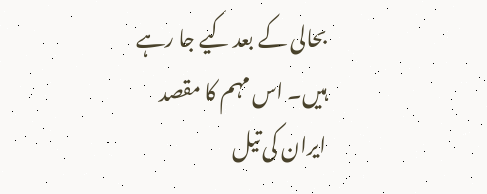بحالی کے بعد کیے جا رہے ہیں۔ اس مہم کا مقصد ایران کی تیل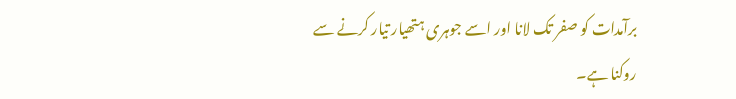برآمدات کو صفر تک لانا اور اسے جوہری ہتھیار تیار کرنے سے روکنا ہے۔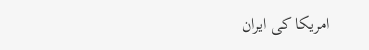امریکا کی ایران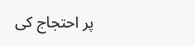پر احتجاج کی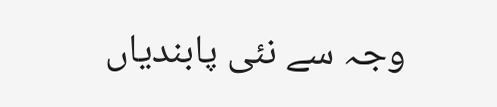وجہ سے نئی پابندیاں